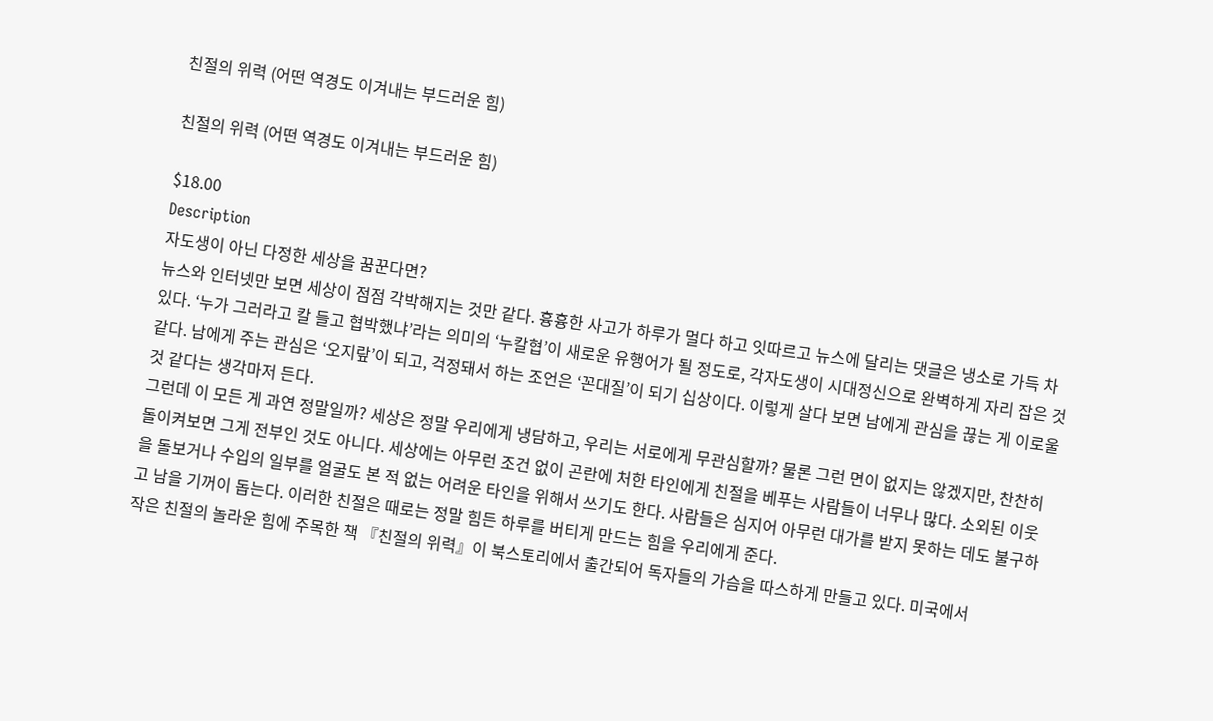친절의 위력 (어떤 역경도 이겨내는 부드러운 힘)

친절의 위력 (어떤 역경도 이겨내는 부드러운 힘)

$18.00
Description
자도생이 아닌 다정한 세상을 꿈꾼다면?
뉴스와 인터넷만 보면 세상이 점점 각박해지는 것만 같다. 흉흉한 사고가 하루가 멀다 하고 잇따르고 뉴스에 달리는 댓글은 냉소로 가득 차 있다. ‘누가 그러라고 칼 들고 협박했냐’라는 의미의 ‘누칼협’이 새로운 유행어가 될 정도로, 각자도생이 시대정신으로 완벽하게 자리 잡은 것 같다. 남에게 주는 관심은 ‘오지랖’이 되고, 걱정돼서 하는 조언은 ‘꼰대질’이 되기 십상이다. 이렇게 살다 보면 남에게 관심을 끊는 게 이로울 것 같다는 생각마저 든다.
그런데 이 모든 게 과연 정말일까? 세상은 정말 우리에게 냉담하고, 우리는 서로에게 무관심할까? 물론 그런 면이 없지는 않겠지만, 찬찬히 돌이켜보면 그게 전부인 것도 아니다. 세상에는 아무런 조건 없이 곤란에 처한 타인에게 친절을 베푸는 사람들이 너무나 많다. 소외된 이웃을 돌보거나 수입의 일부를 얼굴도 본 적 없는 어려운 타인을 위해서 쓰기도 한다. 사람들은 심지어 아무런 대가를 받지 못하는 데도 불구하고 남을 기꺼이 돕는다. 이러한 친절은 때로는 정말 힘든 하루를 버티게 만드는 힘을 우리에게 준다.
작은 친절의 놀라운 힘에 주목한 책 『친절의 위력』이 북스토리에서 출간되어 독자들의 가슴을 따스하게 만들고 있다. 미국에서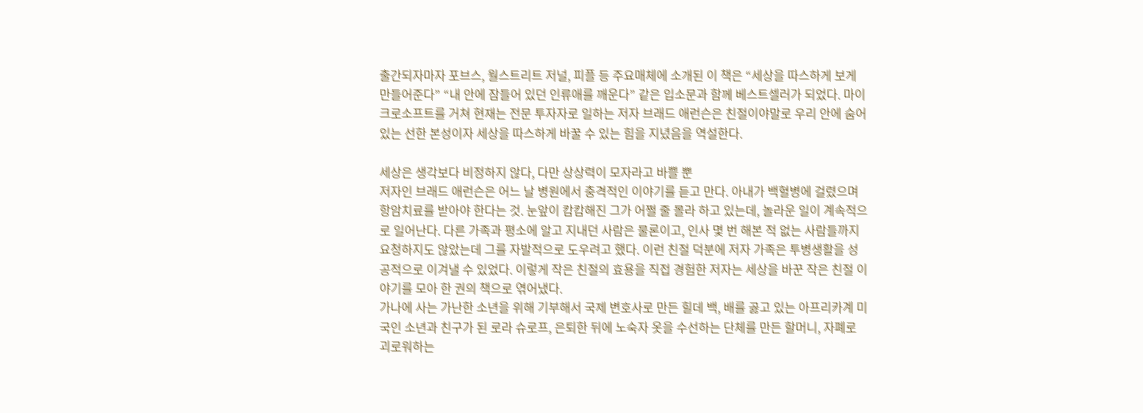출간되자마자 포브스, 월스트리트 저널, 피플 등 주요매체에 소개된 이 책은 “세상을 따스하게 보게 만들어준다” “내 안에 잠들어 있던 인류애를 깨운다” 같은 입소문과 함께 베스트셀러가 되었다. 마이크로소프트를 거쳐 현재는 전문 투자자로 일하는 저자 브래드 애런슨은 친절이야말로 우리 안에 숨어 있는 선한 본성이자 세상을 따스하게 바꿀 수 있는 힘을 지녔음을 역설한다.

세상은 생각보다 비정하지 않다, 다만 상상력이 모자라고 바쁠 뿐
저자인 브래드 애런슨은 어느 날 병원에서 충격적인 이야기를 듣고 만다. 아내가 백혈병에 걸렸으며 항암치료를 받아야 한다는 것. 눈앞이 캄캄해진 그가 어쩔 줄 몰라 하고 있는데, 놀라운 일이 계속적으로 일어난다. 다른 가족과 평소에 알고 지내던 사람은 물론이고, 인사 몇 번 해본 적 없는 사람들까지 요청하지도 않았는데 그를 자발적으로 도우려고 했다. 이런 친절 덕분에 저자 가족은 투병생활을 성공적으로 이겨낼 수 있었다. 이렇게 작은 친절의 효용을 직접 경험한 저자는 세상을 바꾼 작은 친절 이야기를 모아 한 권의 책으로 엮어냈다.
가나에 사는 가난한 소년을 위해 기부해서 국제 변호사로 만든 힐데 백, 배를 곯고 있는 아프리카계 미국인 소년과 친구가 된 로라 슈로프, 은퇴한 뒤에 노숙자 옷을 수선하는 단체를 만든 할머니, 자폐로 괴로워하는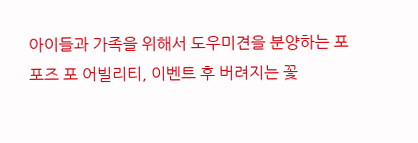아이들과 가족을 위해서 도우미견을 분양하는 포 포즈 포 어빌리티, 이벤트 후 버려지는 꽃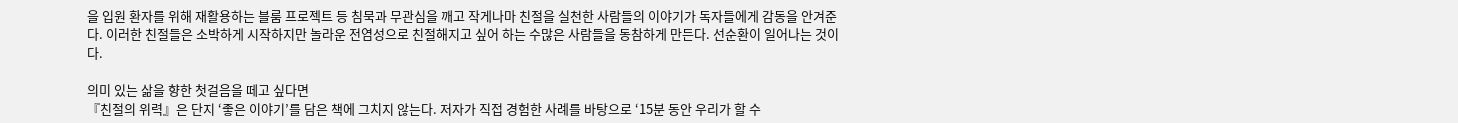을 입원 환자를 위해 재활용하는 블룸 프로젝트 등 침묵과 무관심을 깨고 작게나마 친절을 실천한 사람들의 이야기가 독자들에게 감동을 안겨준다. 이러한 친절들은 소박하게 시작하지만 놀라운 전염성으로 친절해지고 싶어 하는 수많은 사람들을 동참하게 만든다. 선순환이 일어나는 것이다.

의미 있는 삶을 향한 첫걸음을 떼고 싶다면
『친절의 위력』은 단지 ‘좋은 이야기’를 담은 책에 그치지 않는다. 저자가 직접 경험한 사례를 바탕으로 ‘15분 동안 우리가 할 수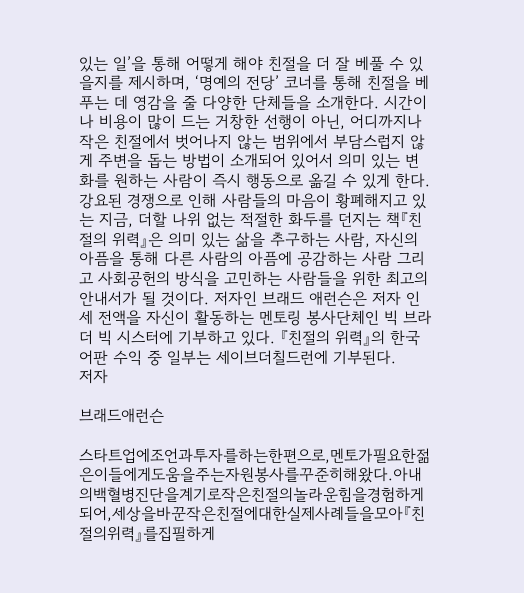있는 일’을 통해 어떻게 해야 친절을 더 잘 베풀 수 있을지를 제시하며, ‘명예의 전당’ 코너를 통해 친절을 베푸는 데 영감을 줄 다양한 단체들을 소개한다. 시간이나 비용이 많이 드는 거창한 선행이 아닌, 어디까지나 작은 친절에서 벗어나지 않는 범위에서 부담스럽지 않게 주변을 돕는 방법이 소개되어 있어서 의미 있는 변화를 원하는 사람이 즉시 행동으로 옮길 수 있게 한다.
강요된 경쟁으로 인해 사람들의 마음이 황폐해지고 있는 지금, 더할 나위 없는 적절한 화두를 던지는 책『친절의 위력』은 의미 있는 삶을 추구하는 사람, 자신의 아픔을 통해 다른 사람의 아픔에 공감하는 사람 그리고 사회공헌의 방식을 고민하는 사람들을 위한 최고의 안내서가 될 것이다. 저자인 브래드 애런슨은 저자 인세 전액을 자신이 활동하는 멘토링 봉사단체인 빅 브라더 빅 시스터에 기부하고 있다. 『친절의 위력』의 한국어판 수익 중 일부는 세이브더칠드런에 기부된다.
저자

브래드애런슨

스타트업에조언과투자를하는한편으로,멘토가필요한젊은이들에게도움을주는자원봉사를꾸준히해왔다.아내의백혈병진단을계기로작은친절의놀라운힘을경험하게되어,세상을바꾼작은친절에대한실제사례들을모아『친절의위력』를집필하게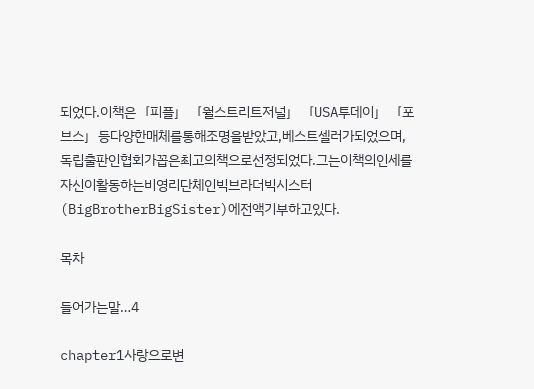되었다.이책은「피플」「월스트리트저널」「USA투데이」「포브스」등다양한매체를통해조명을받았고,베스트셀러가되었으며,독립출판인협회가꼽은최고의책으로선정되었다.그는이책의인세를자신이활동하는비영리단체인빅브라더빅시스터(BigBrotherBigSister)에전액기부하고있다.

목차

들어가는말…4

chapter1사랑으로변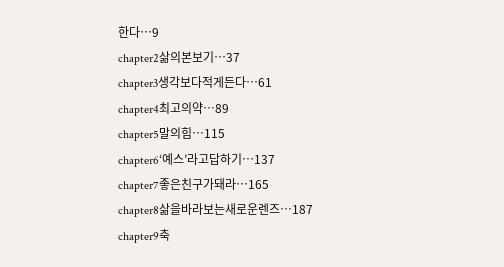한다…9
chapter2삶의본보기…37
chapter3생각보다적게든다…61
chapter4최고의약…89
chapter5말의힘…115
chapter6‘예스’라고답하기…137
chapter7좋은친구가돼라…165
chapter8삶을바라보는새로운렌즈…187
chapter9축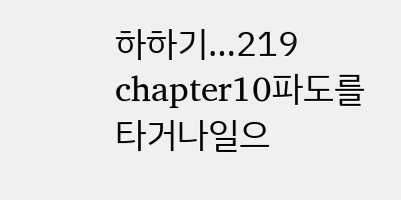하하기…219
chapter10파도를타거나일으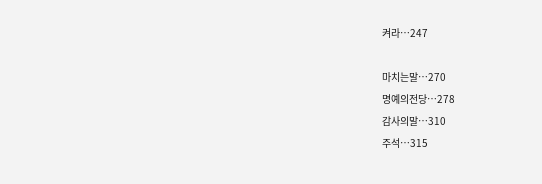켜라…247

마치는말…270
명예의전당…278
감사의말…310
주석…315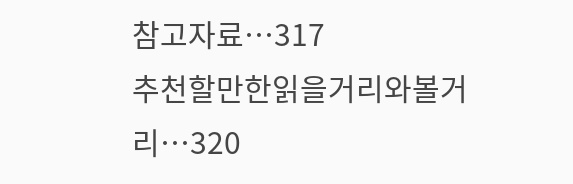참고자료…317
추천할만한읽을거리와볼거리…320